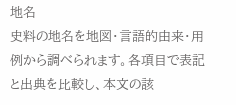地名
史料の地名を地図・言語的由来・用例から調べられます。各項目で表記と出典を比較し、本文の該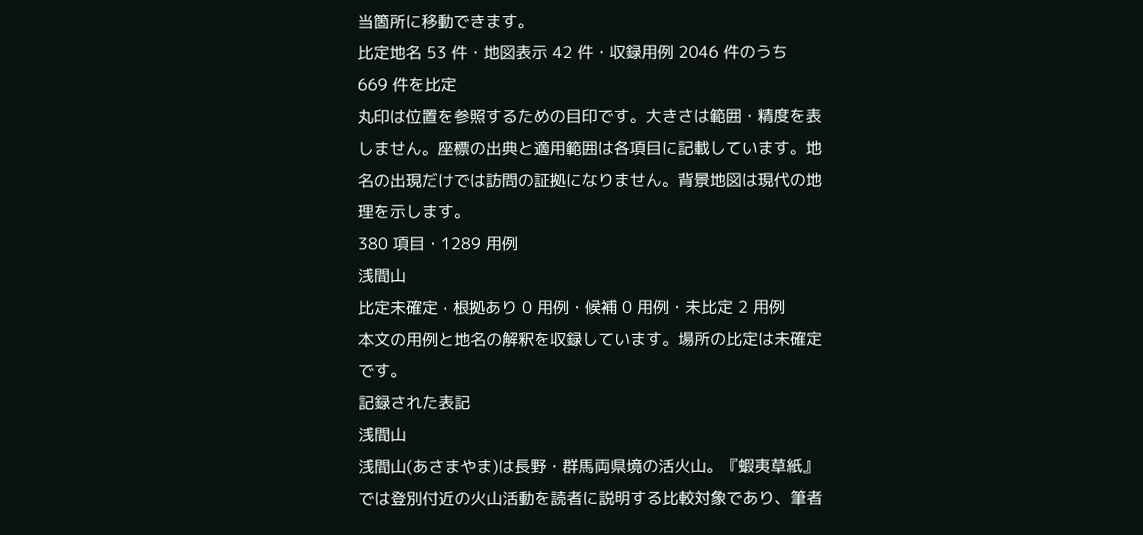当箇所に移動できます。
比定地名 53 件・地図表示 42 件・収録用例 2046 件のうち 669 件を比定
丸印は位置を参照するための目印です。大きさは範囲・精度を表しません。座標の出典と適用範囲は各項目に記載しています。地名の出現だけでは訪問の証拠になりません。背景地図は現代の地理を示します。
380 項目・1289 用例
浅間山
比定未確定 · 根拠あり 0 用例・候補 0 用例・未比定 2 用例
本文の用例と地名の解釈を収録しています。場所の比定は未確定です。
記録された表記
浅間山
浅間山(あさまやま)は長野・群馬両県境の活火山。『蝦夷草紙』では登別付近の火山活動を読者に説明する比較対象であり、筆者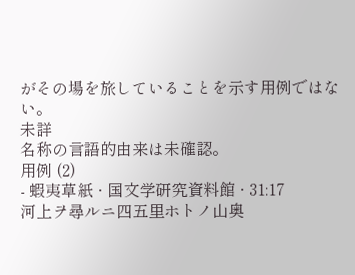がその場を旅していることを示す用例ではない。
未詳
名称の言語的由来は未確認。
用例 (2)
- 蝦夷草紙 · 国文学研究資料館 · 31:17
河上ヲ尋ルニ四五里ホトノ山奥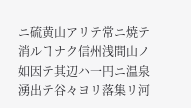ニ硫黄山アリテ常ニ焼テ消ルヿナク信州浅間山ノ如因テ其辺ハ一円ニ温泉湧出テ谷々ヨリ落集リ河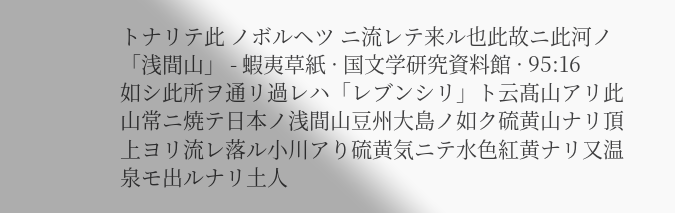トナリテ此 ノボルヘツ ニ流レテ来ル也此故ニ此河ノ
「浅間山」 - 蝦夷草紙 · 国文学研究資料館 · 95:16
如シ此所ヲ通リ過レハ「レブンシリ」ト云髙山アリ此山常ニ焼テ日本ノ浅間山豆州大島ノ如ク硫黄山ナリ頂上ヨリ流レ落ル小川アり硫黄気ニテ水色紅黄ナリ又温泉モ出ルナリ土人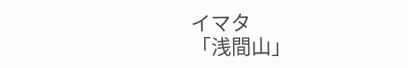イマタ
「浅間山」